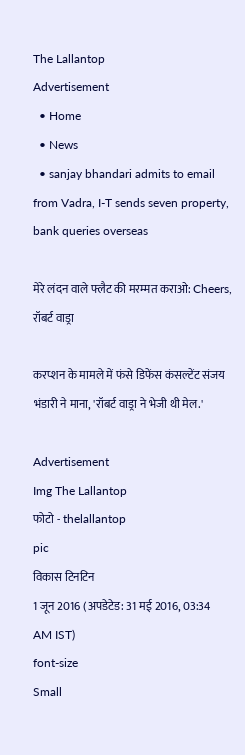The Lallantop
Advertisement
  • Home
  • News
  • sanjay bhandari admits to email from Vadra, I-T sends seven property, bank queries overseas

मेरे लंदन वाले फ्लैट की मरम्मत कराओ: Cheers, रॉबर्ट वाड्रा

करप्शन के मामले में फंसे डिफेंस कंसल्टेंट संजय भंडारी ने माना, 'रॉबर्ट वाड्रा ने भेजी थी मेल.'

Advertisement
Img The Lallantop
फोटो - thelallantop
pic
विकास टिनटिन
1 जून 2016 (अपडेटेड: 31 मई 2016, 03:34 AM IST)
font-size
Small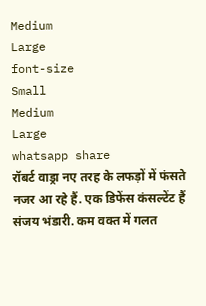Medium
Large
font-size
Small
Medium
Large
whatsapp share
रॉबर्ट वाड्रा नए तरह के लफड़ों में फंसते नजर आ रहे हैं. एक डिफेंस कंसल्टेंट हैं संजय भंडारी. कम वक्त में गलत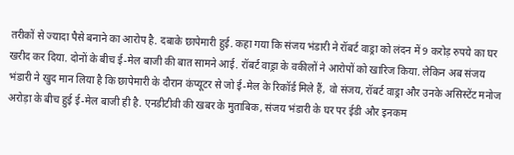तरीकों से ज्यादा पैसे बनाने का आरोप है. दबाके छापेमारी हुई. कहा गया कि संजय भंडारी ने रॉबर्ट वाड्रा को लंदन में 9 करोड़ रुपये का घर खरीद कर दिया. दोनों के बीच ई-मेल बाजी की बात सामने आई. रॉबर्ट वाड्रा के वकीलों ने आरोपों को खारिज किया. लेकिन अब संजय भंडारी ने खुद मान लिया है कि छापेमारी के दौरान कंप्यूटर से जो ई-मेल के रिकॉर्ड मिले हैं, वो संजय, रॉबर्ट वाड्रा और उनके असिस्टेंट मनोज अरोड़ा के बीच हुई ई-मेल बाजी ही है. एनडीटीवी की खबर के मुताबिक, संजय भंडारी के घर पर ईडी और इनकम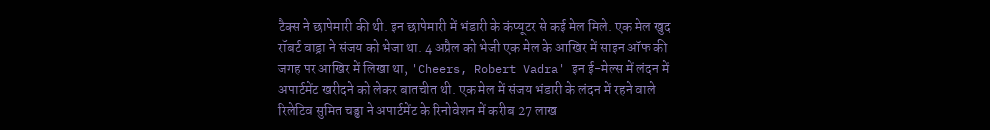टैक्स ने छापेमारी की थी. इन छापेमारी में भंडारी के कंप्यूटर से कई मेल मिले. एक मेल खुद रॉबर्ट वाड्रा ने संजय को भेजा था. 4 अप्रैल को भेजी एक मेल के आखिर में साइन ऑफ की जगह पर आखिर में लिखा था, 'Cheers, Robert Vadra' इन ई-मेल्स में लंदन में अपार्टमेंट खरीदने को लेकर बातचीत थी. एक मेल में संजय भंडारी के लंदन में रहने वाले रिलेटिव सुमित चड्ढा ने अपार्टमेंट के रिनोवेशन में करीब 27 लाख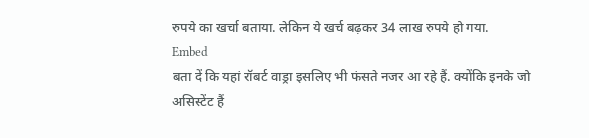रुपये का खर्चा बताया. लेकिन ये खर्च बढ़कर 34 लाख रुपये हो गया.
Embed
बता दें कि यहां रॉबर्ट वाड्रा इसलिए भी फंसते नजर आ रहे हैं. क्योंकि इनके जो असिस्टेंट हैं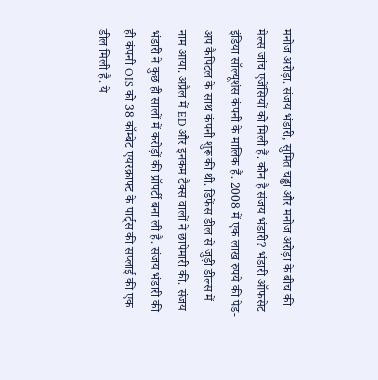मनोज अरोड़ा. संजय भंडारी, सुमित चड्ढा और मनोज अरोड़ा के बीच की मेल्स जांच एजेंसियों को मिली हैं. कौन है संजय भंडारी? भंडारी ऑफसेट इंडिया सॉल्यूशंस कंपनी के मालिक हैं. 2008 में एक लाख रुपये की पेड-अप कैपिटल के साथ कंपनी शुरू की थी. डिफेंस डील से जुड़ी डील्स में नाम आया. अप्रैल में ED और इनकम टैक्स वालों ने छापेमारी की. संजय भंडारी ने कुछ ही सालों में करोड़ों की प्रॉपर्टी बना ली है. संजय भंडारी की ही कंपनी OIS को 38 कॉम्बेट एयरक्राफ्ट के पार्ट्स की सप्लाई की एक डील मिली है. ये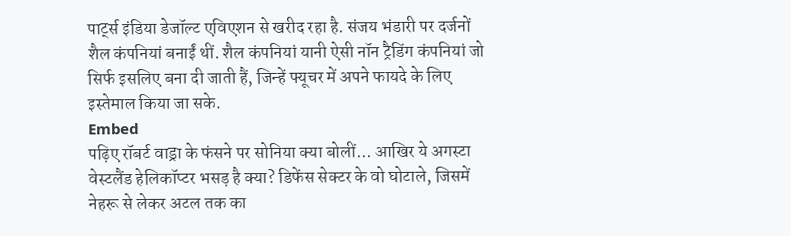पार्ट्स इंडिया डेजॉल्ट एविएशन से खरीद रहा है. संजय भंडारी पर दर्जनों शैल कंपनियां बनाईं थीं. शैल कंपनियां यानी ऐसी नॉन ट्रैडिंग कंपनियां जो सिर्फ इसलिए बना दी जाती हैं, जिन्हें फ्यूचर में अपने फायदे के लिए इस्तेमाल किया जा सके.
Embed
पढ़िए रॉबर्ट वाड्रा के फंसने पर सोनिया क्या बोलीं... आखिर ये अगस्टा वेस्टलैंड हेलिकॉप्टर भसड़ है क्या? डिफेंस सेक्टर के वो घोटाले, जिसमें नेहरू से लेकर अटल तक का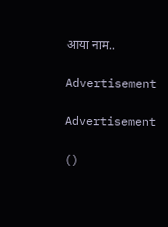आया नाम..

Advertisement

Advertisement

()